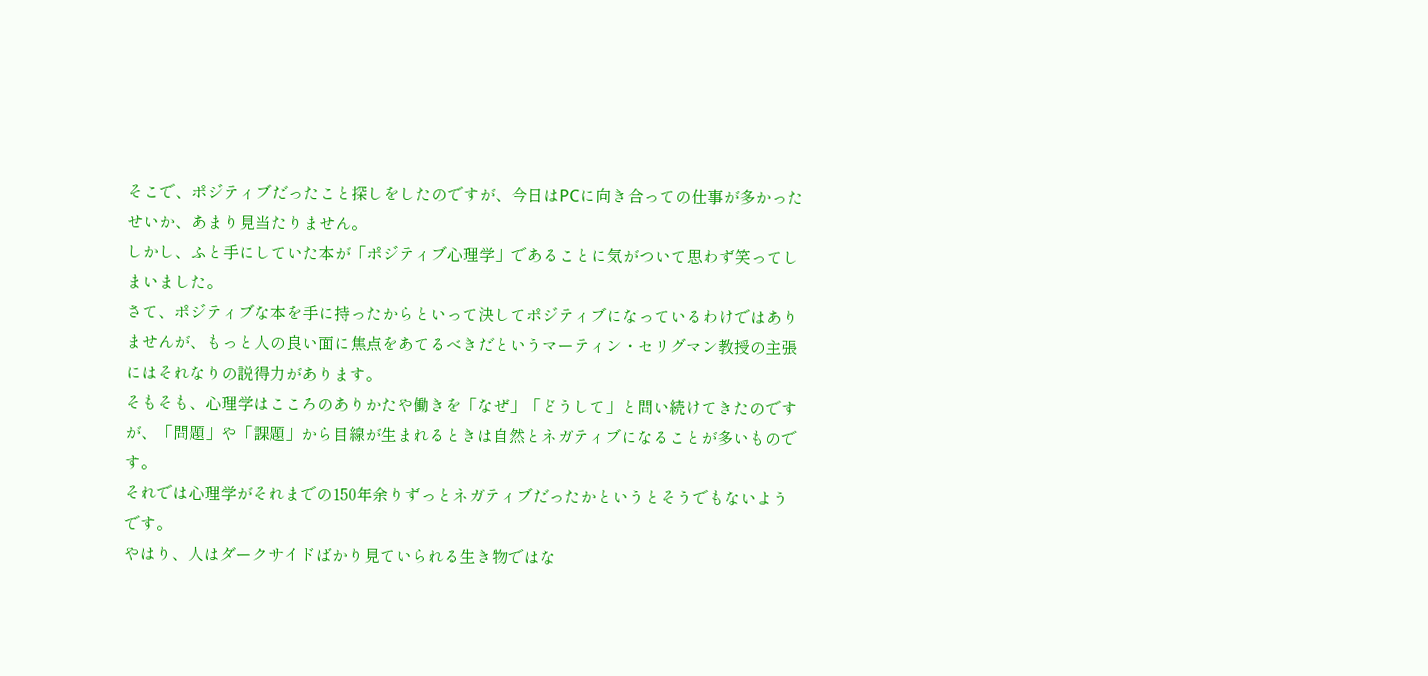そこで、ポジティブだったこと探しをしたのですが、今日はPCに向き合っての仕事が多かったせいか、あまり見当たりません。
しかし、ふと手にしていた本が「ポジティブ心理学」であることに気がついて思わず笑ってしまいました。
さて、ポジティブな本を手に持ったからといって決してポジティブになっているわけではありませんが、もっと人の良い面に焦点をあてるべきだというマーティン・セリグマン教授の主張にはそれなりの説得力があります。
そもそも、心理学はこころのありかたや働きを「なぜ」「どうして」と問い続けてきたのですが、「問題」や「課題」から目線が生まれるときは自然とネガティブになることが多いものです。
それでは心理学がそれまでの150年余りずっとネガティブだったかというとそうでもないようです。
やはり、人はダークサイドばかり見ていられる生き物ではな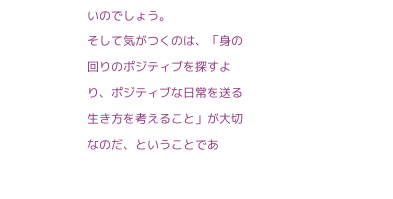いのでしょう。
そして気がつくのは、「身の回りのポジティブを探すより、ポジティブな日常を送る生き方を考えること」が大切なのだ、ということであ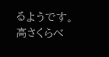るようです。
高さくらべ